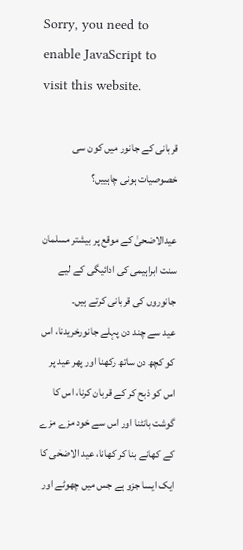Sorry, you need to enable JavaScript to visit this website.

قربانی کے جانور میں کون سی خصوصیات ہونی چاہییں؟

عیدالاضحیٰ کے موقع پر بیشتر مسلمان سنت ابراہیمی کی ادائیگی کے لیے جانوروں کی قربانی کرتے ہیں۔
عید سے چند دن پہلے جانورخریدنا، اس کو کچھ دن ساتھ رکھنا اور پھر عید پر اس کو ذبح کر کے قربان کرنا، اس کا گوشت بانٹنا اور اس سے خود مزے مزے کے کھانے بنا کر کھانا، عید الاضحٰی کا ایک ایسا جزو ہے جس میں چھوٹے اور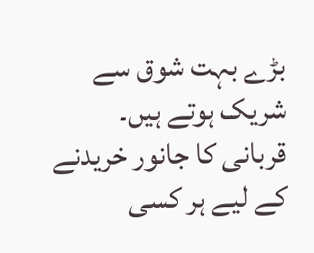بڑے بہت شوق سے شریک ہوتے ہیں۔
قربانی کا جانور خریدنے کے لیے ہر کسی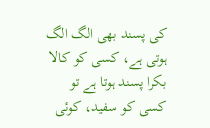کی پسند بھی الگ الگ ہوتی ہے، کسی کو کالا بکرا پسند ہوتا ہے تو کسی کو سفید، کوئی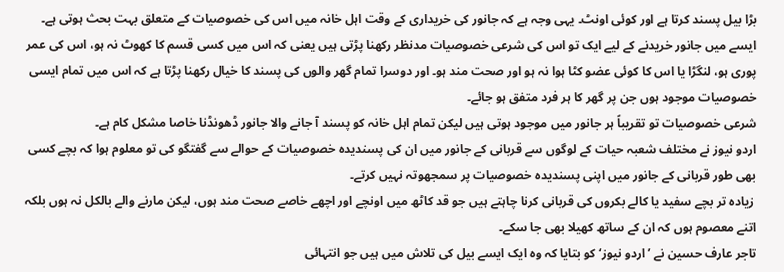بڑا بیل پسند کرتا ہے اور کوئی اونٹ۔ یہی وجہ ہے کہ جانور کی خریداری کے وقت اہل خانہ میں اس کی خصوصیات کے متعلق بہت بحث ہوتی ہے۔
ایسے میں جانور خریدنے کے لیے ایک تو اس کی شرعی خصوصیات مدنظر رکھنا پڑتی ہیں یعنی کہ اس میں کسی قسم کا کھوٹ نہ ہو، اس کی عمر پوری ہو، لنگڑا یا اس کا کوئی عضو کٹا ہوا نہ ہو اور صحت مند ہو۔ اور دوسرا تمام گھر والوں کی پسند کا خیال رکھنا پڑتا ہے کہ اس میں تمام ایسی خصوصیات موجود ہوں جن پر گھر کا ہر فرد متفق ہو جائے۔
شرعی خصوصیات تو تقریباً ہر جانور میں موجود ہوتی ہیں لیکن تمام اہل خانہ کو پسند آ جانے والا جانور ڈھونڈنا خاصا مشکل کام ہے۔
اردو نیوز نے مختلف شعبہ حیات کے لوگوں سے قربانی کے جانور میں ان کی پسندیدہ خصوصیات کے حوالے سے گفتگو کی تو معلوم ہوا کہ بچے کسی بھی طور قربانی کے جانور میں اپنی پسندیدہ خصوصیات پر سمجھوتہ نہیں کرتے۔
 زیادہ تر بچے سفید یا کالے بکروں کی قربانی کرنا چاہتے ہیں جو قد کاٹھ میں اونچے اور اچھے خاصے صحت مند ہوں، لیکن مارنے والے بالکل نہ ہوں بلکہ اتنے معصوم ہوں کہ ان کے ساتھ کھیلا بھی جا سکے۔
تاجر عارف حسین نے ’اردو نیوز‘ کو بتایا کہ وہ ایک ایسے بیل کی تلاش میں ہیں جو انتہائی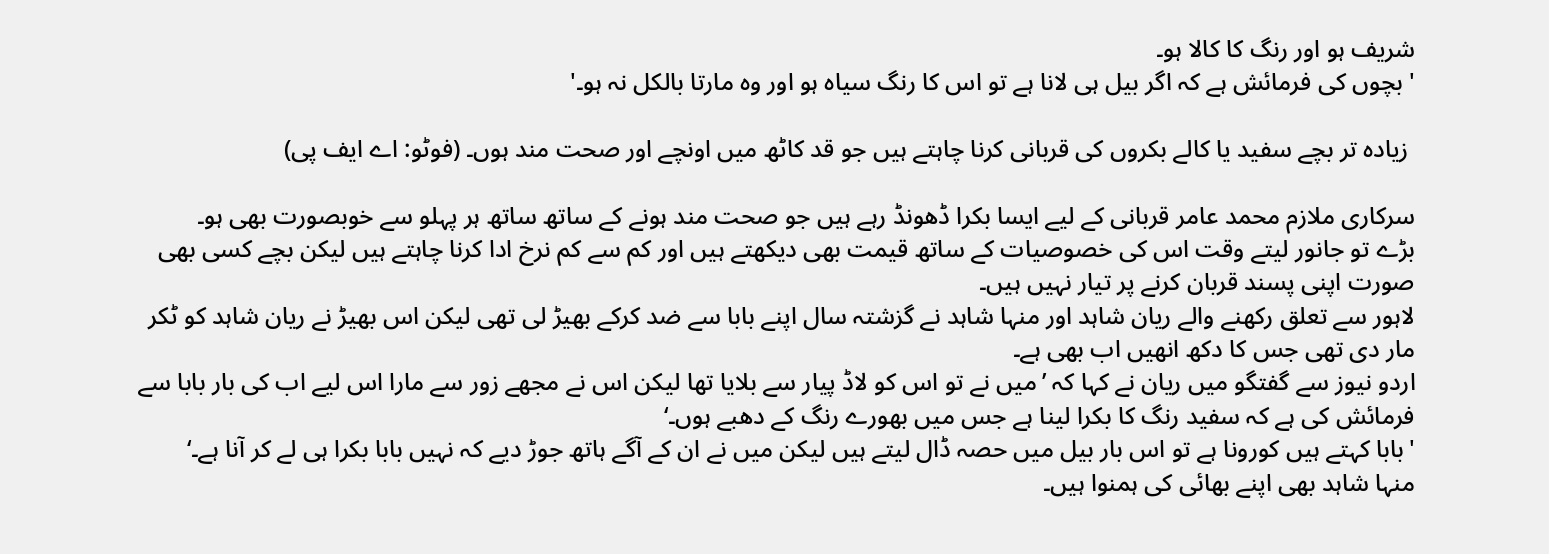شریف ہو اور رنگ کا کالا ہو۔
' بچوں کی فرمائش ہے کہ اگر بیل ہی لانا ہے تو اس کا رنگ سیاہ ہو اور وہ مارتا بالکل نہ ہو۔'

 زیادہ تر بچے سفید یا کالے بکروں کی قربانی کرنا چاہتے ہیں جو قد کاٹھ میں اونچے اور صحت مند ہوں۔ (فوٹو: اے ایف پی)

سرکاری ملازم محمد عامر قربانی کے لیے ایسا بکرا ڈھونڈ رہے ہیں جو صحت مند ہونے کے ساتھ ساتھ ہر پہلو سے خوبصورت بھی ہو۔
بڑے تو جانور لیتے وقت اس کی خصوصیات کے ساتھ قیمت بھی دیکھتے ہیں اور کم سے کم نرخ ادا کرنا چاہتے ہیں لیکن بچے کسی بھی صورت اپنی پسند قربان کرنے پر تیار نہیں ہیں۔
لاہور سے تعلق رکھنے والے ریان شاہد اور منہا شاہد نے گزشتہ سال اپنے بابا سے ضد کرکے بھیڑ لی تھی لیکن اس بھیڑ نے ریان شاہد کو ٹکر مار دی تھی جس کا دکھ انھیں اب بھی ہے۔
اردو نیوز سے گفتگو میں ریان نے کہا کہ ’میں نے تو اس کو لاڈ پیار سے بلایا تھا لیکن اس نے مجھے زور سے مارا اس لیے اب کی بار بابا سے فرمائش کی ہے کہ سفید رنگ کا بکرا لینا ہے جس میں بھورے رنگ کے دھبے ہوں۔‘
'بابا کہتے ہیں کورونا ہے تو اس بار بیل میں حصہ ڈال لیتے ہیں لیکن میں نے ان کے آگے ہاتھ جوڑ دیے کہ نہیں بابا بکرا ہی لے کر آنا ہے۔‘
منہا شاہد بھی اپنے بھائی کی ہمنوا ہیں۔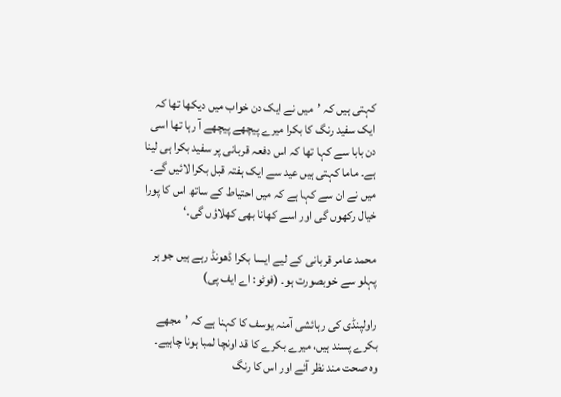کہتی ہیں کہ ’میں نے ایک دن خواب میں دیکھا تھا کہ ایک سفید رنگ کا بکرا میرے پیچھے پیچھے آ رہا تھا اسی دن بابا سے کہا تھا کہ اس دفعہ قربانی پر سفید بکرا ہی لینا ہے۔ ماما کہتی ہیں عید سے ایک ہفتہ قبل بکرا لائیں گے۔ میں نے ان سے کہا ہے کہ میں احتیاط کے ساتھ اس کا پورا خیال رکھوں گی اور اسے کھانا بھی کھلاؤں گی۔‘

محمد عامر قربانی کے لیے ایسا بکرا ڈھونڈ رہے ہیں جو ہر پہلو سے خوبصورت ہو۔ (فوٹو: اے ایف پی)

راولپنڈی کی رہائشی آمنہ یوسف کا کہنا ہے کہ ’مجھے بکرے پسند ہیں، میرے بکرے کا قد اونچا لمبا ہونا چاہیے۔ وہ صحت مند نظر آئے اور اس کا رنگ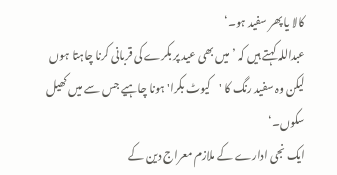کالا یا پھر سفید ہو۔‘
عبداللہ کہتے ہیں کہ ’میں بھی عید پر بکرے کی قربانی کرنا چاہتا ہوں لیکن وہ سفید رنگ کا 'کیوٹ بکرا' ہونا چاہیے جس سے میں کھیل سکوں۔‘
ایک نجی ادارے کے ملازم معراج دین کے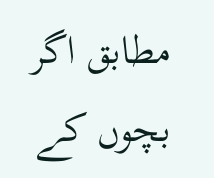مطابق اگر بچوں کے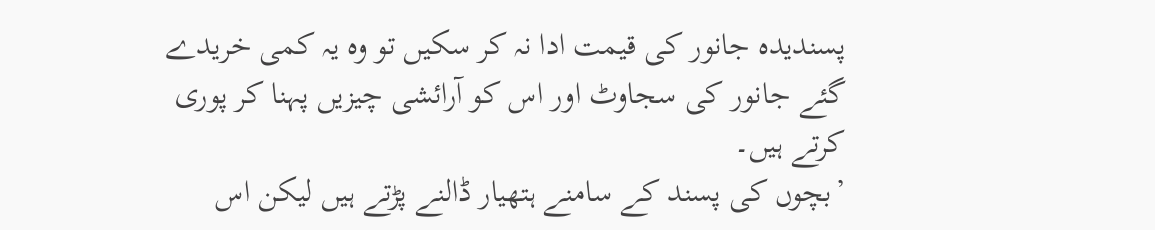پسندیدہ جانور کی قیمت ادا نہ کر سکیں تو وہ یہ کمی خریدے گئے جانور کی سجاوٹ اور اس کو آرائشی چیزیں پہنا کر پوری کرتے ہیں۔
’بچوں کی پسند کے سامنے ہتھیار ڈالنے پڑتے ہیں لیکن اس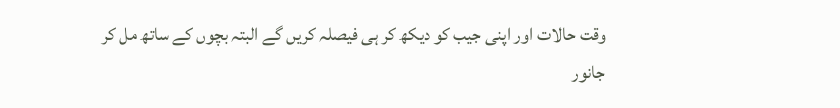وقت حالات اور اپنی جیب کو دیکھ کر ہی فیصلہ کریں گے البتہ بچوں کے ساتھ مل کر جانور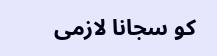کو سجانا لازمی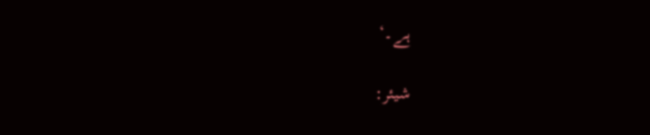ہے۔‘

شیئر: